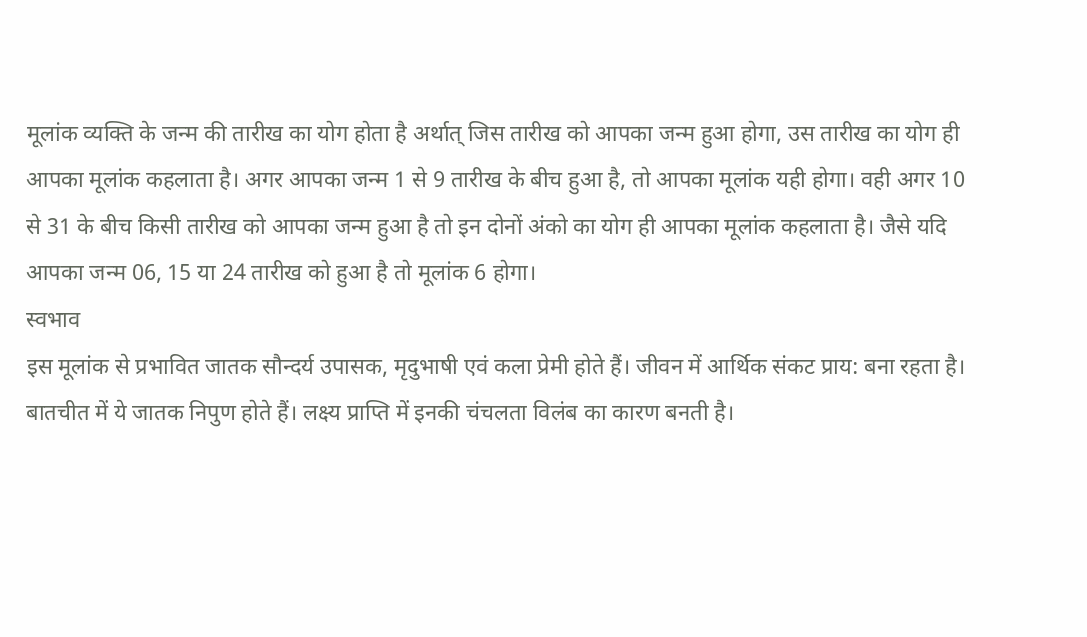मूलांक व्यक्ति के जन्म की तारीख का योग होता है अर्थात् जिस तारीख को आपका जन्म हुआ होगा, उस तारीख का योग ही आपका मूलांक कहलाता है। अगर आपका जन्म 1 से 9 तारीख के बीच हुआ है, तो आपका मूलांक यही होगा। वही अगर 10 से 31 के बीच किसी तारीख को आपका जन्म हुआ है तो इन दोनों अंको का योग ही आपका मूलांक कहलाता है। जैसे यदि आपका जन्म 06, 15 या 24 तारीख को हुआ है तो मूलांक 6 होगा।
स्वभाव
इस मूलांक से प्रभावित जातक सौन्दर्य उपासक, मृदुभाषी एवं कला प्रेमी होते हैं। जीवन में आर्थिक संकट प्राय: बना रहता है। बातचीत में ये जातक निपुण होते हैं। लक्ष्य प्राप्ति में इनकी चंचलता विलंब का कारण बनती है।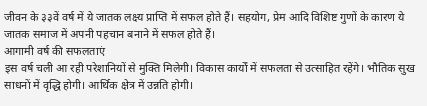जीवन के ३३वें वर्ष में ये जातक लक्ष्य प्राप्ति में सफल होते हैं। सहयोग, प्रेम आदि विशिष्ट गुणों के कारण ये जातक समाज में अपनी पहचान बनाने में सफल होते हैं।
आगामी वर्ष की सफलताएं
इस वर्ष चली आ रही परेशानियों से मुक्ति मिलेगी। विकास कार्यों में सफलता से उत्साहित रहेंगे। भौतिक सुख साधनों में वृद्धि होगी। आर्थिक क्षेत्र में उन्नति होगी।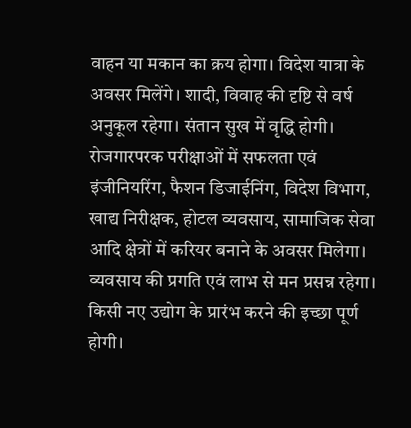वाहन या मकान का क्रय होगा। विदेश यात्रा के अवसर मिलेंगे। शादी, विवाह की दृष्टि से वर्ष अनुकूल रहेगा। संतान सुख में वृद्धि होगी। रोजगारपरक परीक्षाओं में सफलता एवं इंजीनियरिंग, फैशन डिजाईनिंग, विदेश विभाग, खाद्य निरीक्षक, होटल व्यवसाय, सामाजिक सेवा आदि क्षेत्रों में करियर बनाने के अवसर मिलेगा। व्यवसाय की प्रगति एवं लाभ से मन प्रसन्न रहेगा। किसी नए उद्योग के प्रारंभ करने की इच्छा पूर्ण होगी।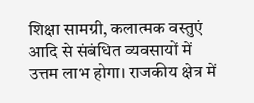शिक्षा सामग्री, कलात्मक वस्तुएं आदि से संबंधित व्यवसायों में उत्तम लाभ होगा। राजकीय क्षेत्र में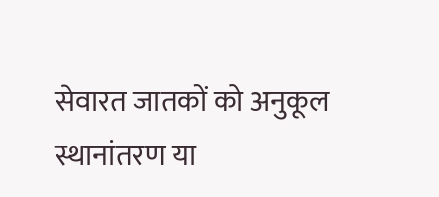सेवारत जातकों को अनुकूल स्थानांतरण या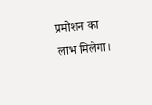प्रमोशन का लाभ मिलेगा।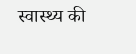स्वास्थ्य की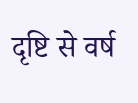दृष्टि से वर्ष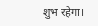शुभ रहेगा।